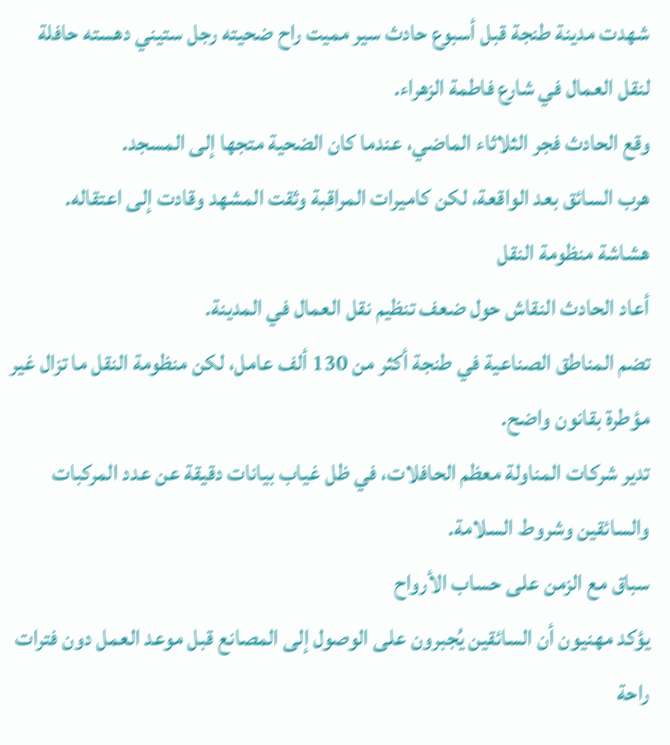شهدت مدينة طنجة قبل أسبوع حادث سير مميت راح ضحيته رجل ستيني دهسته حافلة لنقل العمال في شارع فاطمة الزهراء.
وقع الحادث فجر الثلاثاء الماضي، عندما كان الضحية متجها إلى المسجد.
هرب السائق بعد الواقعة، لكن كاميرات المراقبة وثقت المشهد وقادت إلى اعتقاله.
هشاشة منظومة النقل
أعاد الحادث النقاش حول ضعف تنظيم نقل العمال في المدينة.
تضم المناطق الصناعية في طنجة أكثر من 130 ألف عامل، لكن منظومة النقل ما تزال غير مؤطرة بقانون واضح.
تدير شركات المناولة معظم الحافلات، في ظل غياب بيانات دقيقة عن عدد المركبات والسائقين وشروط السلامة.
سباق مع الزمن على حساب الأرواح
يؤكد مهنيون أن السائقين يُجبرون على الوصول إلى المصانع قبل موعد العمل دون فترات راحة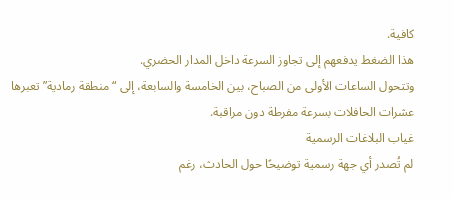كافية.
هذا الضغط يدفعهم إلى تجاوز السرعة داخل المدار الحضري.
وتتحول الساعات الأولى من الصباح، بين الخامسة والسابعة، إلى “منطقة رمادية” تعبرها عشرات الحافلات بسرعة مفرطة دون مراقبة.
غياب البلاغات الرسمية
لم تُصدر أي جهة رسمية توضيحًا حول الحادث، رغم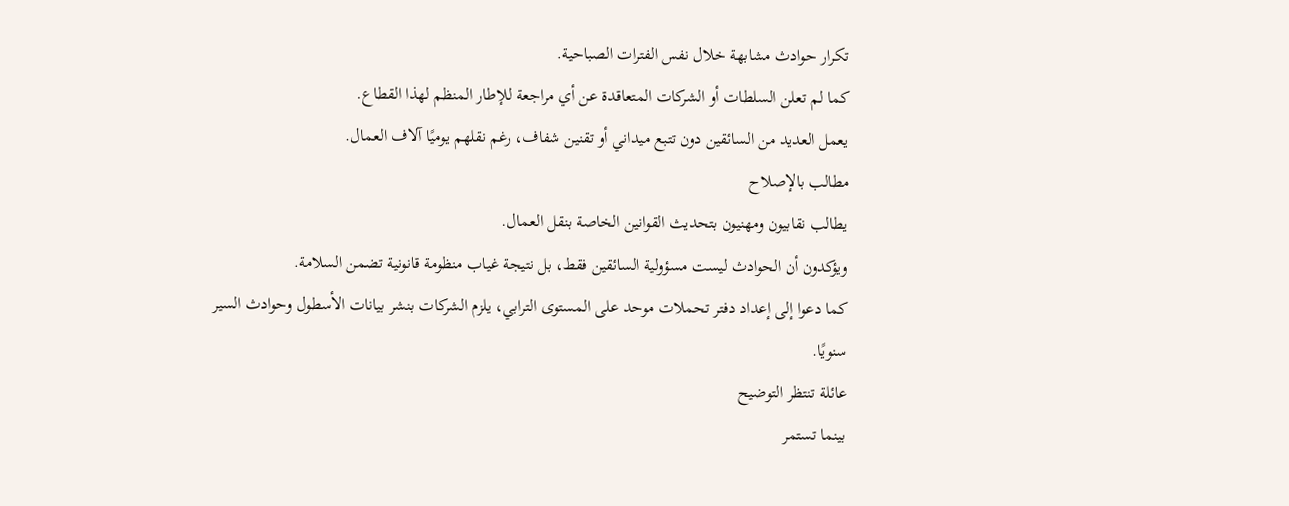تكرار حوادث مشابهة خلال نفس الفترات الصباحية.
كما لم تعلن السلطات أو الشركات المتعاقدة عن أي مراجعة للإطار المنظم لهذا القطاع.
يعمل العديد من السائقين دون تتبع ميداني أو تقنين شفاف، رغم نقلهم يوميًا آلاف العمال.
مطالب بالإصلاح
يطالب نقابيون ومهنيون بتحديث القوانين الخاصة بنقل العمال.
ويؤكدون أن الحوادث ليست مسؤولية السائقين فقط، بل نتيجة غياب منظومة قانونية تضمن السلامة.
كما دعوا إلى إعداد دفتر تحملات موحد على المستوى الترابي، يلزم الشركات بنشر بيانات الأسطول وحوادث السير سنويًا.
عائلة تنتظر التوضيح
بينما تستمر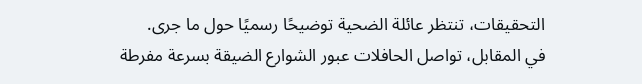التحقيقات، تنتظر عائلة الضحية توضيحًا رسميًا حول ما جرى.
في المقابل، تواصل الحافلات عبور الشوارع الضيقة بسرعة مفرطة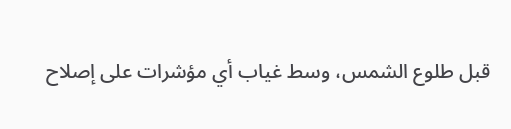قبل طلوع الشمس، وسط غياب أي مؤشرات على إصلاح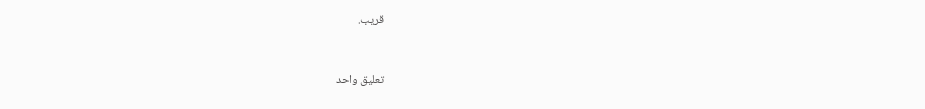قريب.


تعليق واحد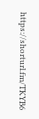https://shorturl.fm/TKYB6